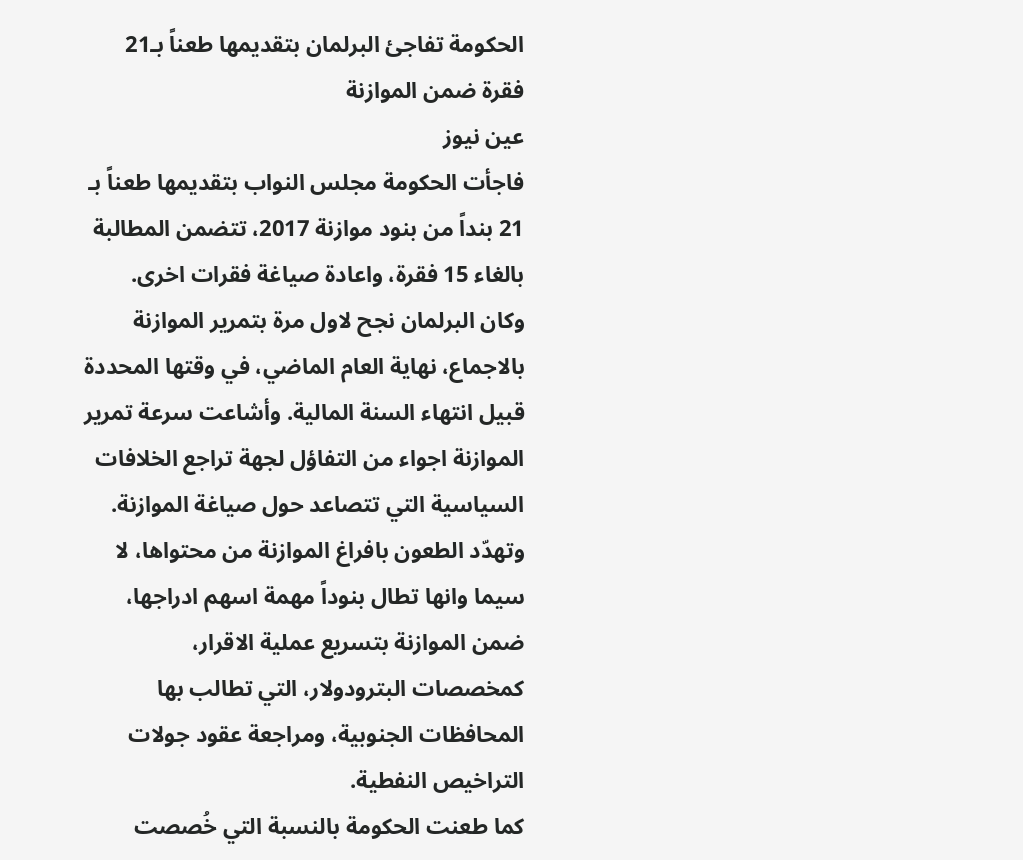الحكومة تفاجئ البرلمان بتقديمها طعناً بـ21 فقرة ضمن الموازنة
عين نيوز
فاجأت الحكومة مجلس النواب بتقديمها طعناً بـ 21 بنداً من بنود موازنة 2017، تتضمن المطالبة بالغاء 15 فقرة، واعادة صياغة فقرات اخرى.
وكان البرلمان نجح لاول مرة بتمرير الموازنة بالاجماع، نهاية العام الماضي، في وقتها المحددة قبيل انتهاء السنة المالية. وأشاعت سرعة تمرير الموازنة اجواء من التفاؤل لجهة تراجع الخلافات السياسية التي تتصاعد حول صياغة الموازنة.
وتهدّد الطعون بافراغ الموازنة من محتواها، لا سيما وانها تطال بنوداً مهمة اسهم ادراجها، ضمن الموازنة بتسريع عملية الاقرار، كمخصصات البترودولار، التي تطالب بها المحافظات الجنوبية، ومراجعة عقود جولات التراخيص النفطية.
كما طعنت الحكومة بالنسبة التي خُصصت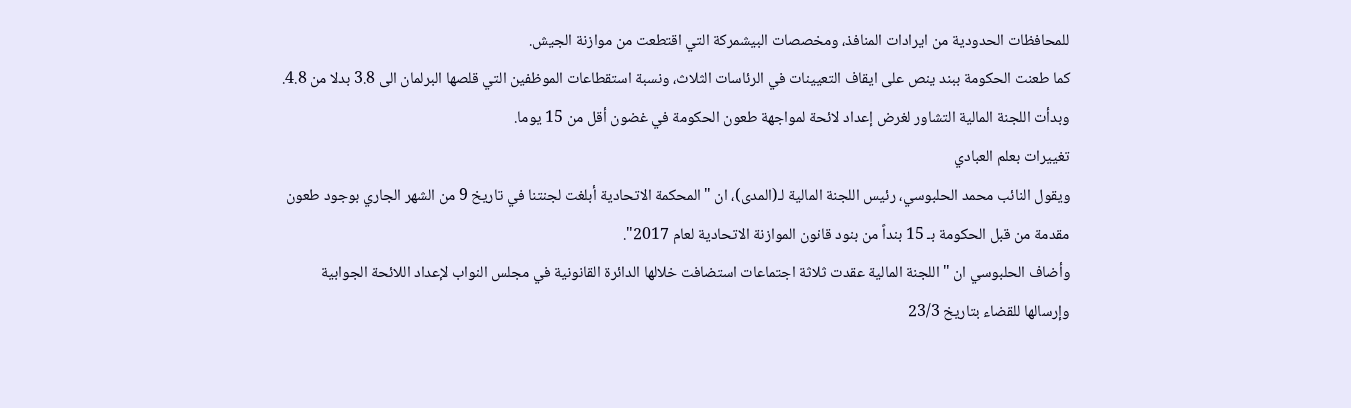للمحافظات الحدودية من ايرادات المنافذ، ومخصصات البيشمركة التي اقتطعت من موازنة الجيش.
كما طعنت الحكومة ببند ينص على ايقاف التعيينات في الرئاسات الثلاث، ونسبة استقطاعات الموظفين التي قلصها البرلمان الى 3.8 بدلا من 4.8.
وبدأت اللجنة المالية التشاور لغرض إعداد لائحة لمواجهة طعون الحكومة في غضون أقل من 15 يوما.
تغييرات بعلم العبادي
ويقول النائب محمد الحلبوسي، رئيس اللجنة المالية لـ(المدى)، ان "المحكمة الاتحادية أبلغت لجنتنا في تاريخ 9 من الشهر الجاري بوجود طعون مقدمة من قبل الحكومة بـ 15 بنداً من بنود قانون الموازنة الاتحادية لعام 2017".
وأضاف الحلبوسي ان "اللجنة المالية عقدت ثلاثة اجتماعات استضافت خلالها الدائرة القانونية في مجلس النواب لإعداد اللائحة الجوابية وإرسالها للقضاء بتاريخ 23/3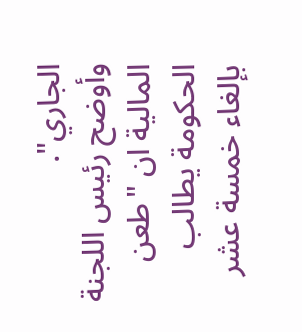الجاري".
وأوضح رئيس اللجنة المالية ان "طعن الحكومة يطالب بإلغاء خمسة عشر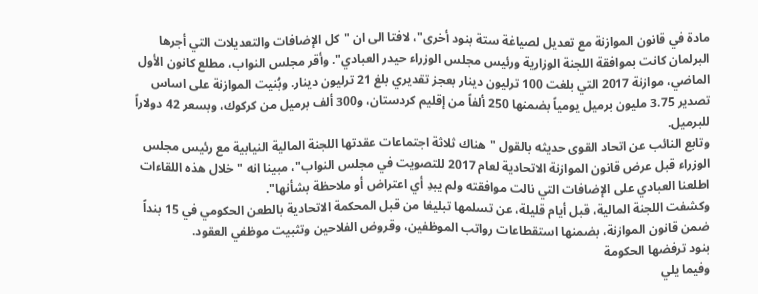مادة في قانون الموازنة مع تعديل لصياغة ستة بنود أخرى"، لافتا الى ان "كل الإضافات والتعديلات التي أجرها البرلمان كانت بموافقة اللجنة الوزارية ورئيس مجلس الوزراء حيدر العبادي". وأقر مجلس النواب، مطلع كانون الأول الماضي، موازنة 2017 التي بلغت 100 ترليون دينار بعجز تقديري بلغ 21 ترليون دينار. وبُنيت الموازنة على اساس تصدير 3.75 مليون برميل يومياً بضمنها 250 ألفاً من إقليم كردستان، و300 ألف برميل من كركوك، وبسعر 42 دولاراً للبرميل.
وتابع النائب عن اتحاد القوى حديثه بالقول "هناك ثلاثة اجتماعات عقدتها اللجنة المالية النيابية مع رئيس مجلس الوزراء قبل عرض قانون الموازنة الاتحادية لعام 2017 للتصويت في مجلس النواب"، مبينا انه "خلال هذه اللقاءات اطلعنا العبادي على الإضافات التي نالت موافقته ولم يبدِ أي اعتراض أو ملاحظة بشأنها".
وكشفت اللجنة المالية، قبل أيام قليلة، عن تسلمها تبليغا من قبل المحكمة الاتحادية بالطعن الحكومي في 15 بنداً ضمن قانون الموازنة، بضمنها استقطاعات رواتب الموظفين، وقروض الفلاحين وتثبيت موظفي العقود.
بنود ترفضها الحكومة
وفيما يلي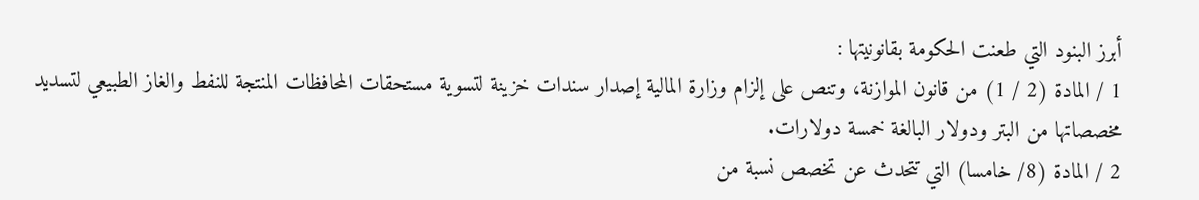أبرز البنود التي طعنت الحكومة بقانونيتها :
1 / المادة (2 / 1) من قانون الموازنة، وتنص على إلزام وزارة المالية إصدار سندات خزينة لتسوية مستحقات المحافظات المنتجة للنفط والغاز الطبيعي لتسديد مخصصاتها من البتر ودولار البالغة خمسة دولارات.
2 / المادة (8/ خامسا) التي تتحدث عن تخصص نسبة من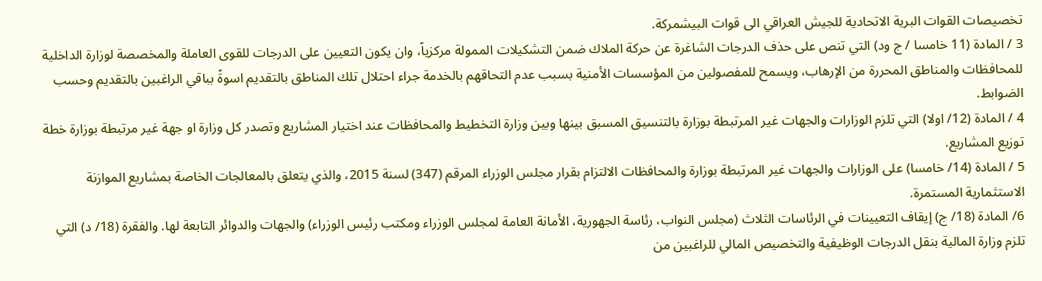تخصيصات القوات البرية الاتحادية للجيش العراقي الى قوات البيشمركة.
3 / المادة (11 خامسا / ج ود) التي تنص على حذف الدرجات الشاغرة عن حركة الملاك ضمن التشكيلات الممولة مركزياً، وان يكون التعيين على الدرجات للقوى العاملة والمخصصة لوزارة الداخلية للمحافظات والمناطق المحررة من الإرهاب، ويسمح للمفصولين من المؤسسات الأمنية بسبب عدم التحاقهم بالخدمة جراء احتلال تلك المناطق بالتقديم اسوةً بباقي الراغبين بالتقديم وحسب الضوابط.
4 / المادة (12/ اولا) التي تلزم الوزارات والجهات غير المرتبطة بوزارة بالتنسيق المسبق بينها وبين وزارة التخطيط والمحافظات عند اختيار المشاريع وتصدر كل وزارة او جهة غير مرتبطة بوزارة خطة توزيع المشاريع.
5 / المادة (14/ خامسا) على الوزارات والجهات غير المرتبطة بوزارة والمحافظات الالتزام بقرار مجلس الوزراء المرقم (347) لسنة 2015، والذي يتعلق بالمعالجات الخاصة بمشاريع الموازنة الاستثمارية المستمرة.
6/ المادة (18/ ج) إيقاف التعيينات في الرئاسات الثلاث (مجلس النواب، رئاسة الجهورية، الأمانة العامة لمجلس الوزراء ومكتب رئيس الوزراء) والجهات والدوائر التابعة لها. والفقرة (18/ د) التي تلزم وزارة المالية بنقل الدرجات الوظيفية والتخصيص المالي للراغبين من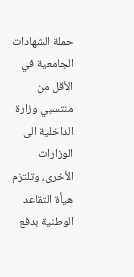حملة الشهادات الجامعية في الأقل من منتسبي وزارة الداخلية الى الوزارات الأخرى، وتلتزم هيأة التقاعد الوطنية بدفع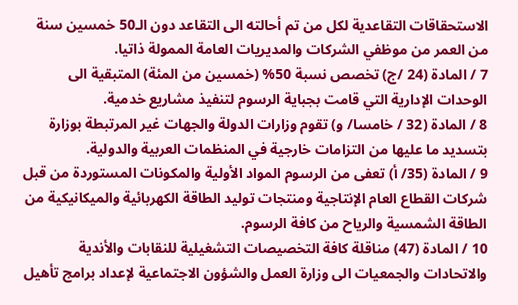الاستحقاقات التقاعدية لكل من تم أحالته الى التقاعد دون الـ50 خمسين سنة من العمر من موظفي الشركات والمديريات العامة الممولة ذاتيا.
7 / المادة (24 /ج) تخصص نسبة 50% (خمسين من المئة) المتبقية الى الوحدات الإدارية التي قامت بجباية الرسوم لتنفيذ مشاريع خدمية.
8 / المادة (32 / خامسا/ و) تقوم وزارات الدولة والجهات غير المرتبطة بوزارة بتسديد ما عليها من التزامات خارجية في المنظمات العربية والدولية.
9 / المادة (35/ أ) تعفى من الرسوم المواد الأولية والمكونات المستوردة من قبل شركات القطاع العام الإنتاجية ومنتجات توليد الطاقة الكهربائية والميكانيكية من الطاقة الشمسية والرياح من كافة الرسوم.
10 / المادة (47) مناقلة كافة التخصيصات التشغيلية للنقابات والأندية والاتحادات والجمعيات الى وزارة العمل والشؤون الاجتماعية لإعداد برامج تأهيل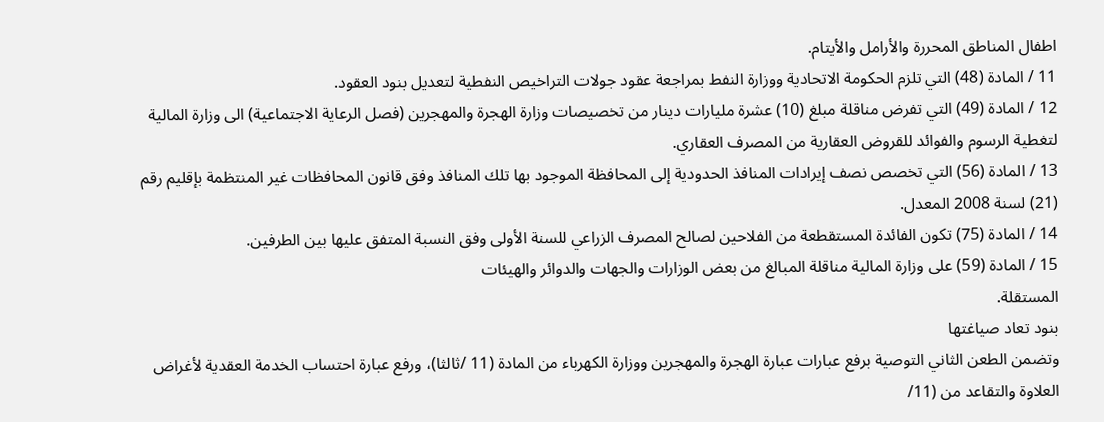اطفال المناطق المحررة والأرامل والأيتام.
11 / المادة (48) التي تلزم الحكومة الاتحادية ووزارة النفط بمراجعة عقود جولات التراخيص النفطية لتعديل بنود العقود.
12 / المادة (49) التي تفرض مناقلة مبلغ (10) عشرة مليارات دينار من تخصيصات وزارة الهجرة والمهجرين (فصل الرعاية الاجتماعية) الى وزارة المالية لتغطية الرسوم والفوائد للقروض العقارية من المصرف العقاري.
13 / المادة (56) التي تخصص نصف إيرادات المنافذ الحدودية إلى المحافظة الموجود بها تلك المنافذ وفق قانون المحافظات غير المنتظمة بإقليم رقم (21) لسنة 2008 المعدل.
14 / المادة (75) تكون الفائدة المستقطعة من الفلاحين لصالح المصرف الزراعي للسنة الأولى وفق النسبة المتفق عليها بين الطرفين.
15 / المادة (59) على وزارة المالية مناقلة المبالغ من بعض الوزارات والجهات والدوائر والهيئات
المستقلة.
بنود تعاد صياغتها
وتضمن الطعن الثاني التوصية برفع عبارات عبارة الهجرة والمهجرين ووزارة الكهرباء من المادة (11 /ثالثا)، ورفع عبارة احتساب الخدمة العقدية لأغراض العلاوة والتقاعد من (11/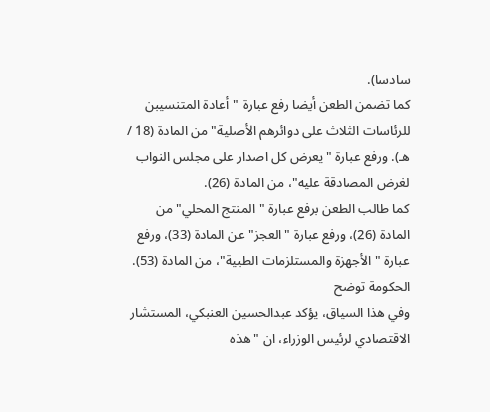سادسا).
كما تضمن الطعن أيضا رفع عبارة "أعادة المتنسيبن للرئاسات الثلاث على دوائرهم الأصلية" من المادة (18 / هـ). ورفع عبارة "يعرض كل اصدار على مجلس النواب لغرض المصادقة عليه"، من المادة (26).
كما طالب الطعن برفع عبارة "المنتج المحلي" من المادة (26)، ورفع عبارة "العجز" عن المادة (33)، ورفع عبارة "الأجهزة والمستلزمات الطبية"، من المادة (53).
الحكومة توضح
وفي هذا السياق، يؤكد عبدالحسين العنبكي، المستشار الاقتصادي لرئيس الوزراء، ان "هذه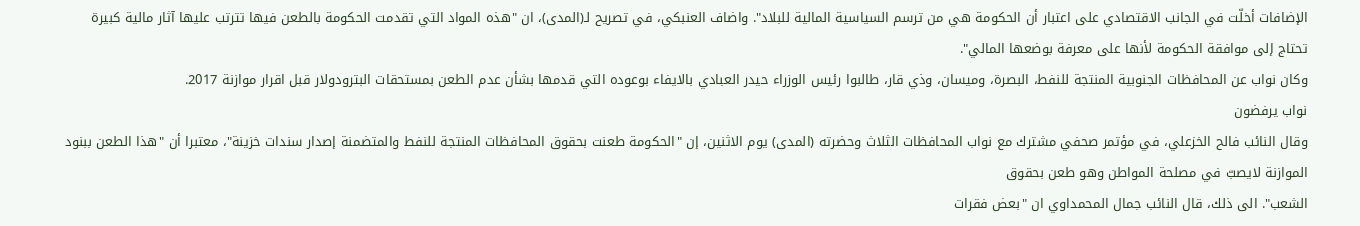الإضافات أخلّت في الجانب الاقتصادي على اعتبار أن الحكومة هي من ترسم السياسية المالية للبلاد". واضاف العنبكي، في تصريح لـ(المدى)، ان "هذه المواد التي تقدمت الحكومة بالطعن فيها تترتب عليها آثار مالية كبيرة تحتاج إلى موافقة الحكومة لأنها على معرفة بوضعها المالي".
وكان نواب عن المحافظات الجنوبية المنتجة للنفط، البصرة، وميسان، وذي قار، طالبوا رئيس الوزراء حيدر العبادي بالايفاء بوعوده التي قدمها بشأن عدم الطعن بمستحقات البترودولار قبل اقرار موازنة 2017.
نواب يرفضون
وقال النائب فالح الخزعلي، في مؤتمر صحفي مشترك مع نواب المحافظات الثلاث وحضرته (المدى) يوم الاثنين، إن "الحكومة طعنت بحقوق المحافظات المنتجة للنفط والمتضمنة إصدار سندات خزينة"، معتبرا أن "هذا الطعن ببنود الموازنة لايصبّ في مصلحة المواطن وهو طعن بحقوق
الشعب". الى ذلك، قال النائب جمال المحمداوي ان "بعض فقرات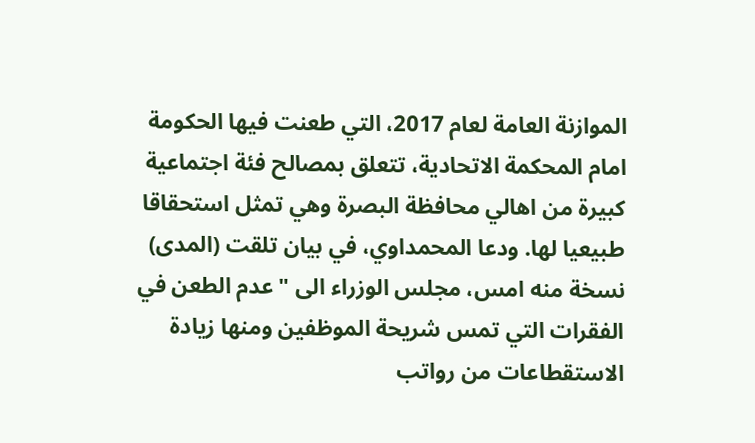الموازنة العامة لعام 2017، التي طعنت فيها الحكومة امام المحكمة الاتحادية، تتعلق بمصالح فئة اجتماعية كبيرة من اهالي محافظة البصرة وهي تمثل استحقاقا طبيعيا لها. ودعا المحمداوي، في بيان تلقت (المدى) نسخة منه امس، مجلس الوزراء الى "عدم الطعن في الفقرات التي تمس شريحة الموظفين ومنها زيادة الاستقطاعات من رواتب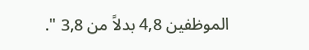الموظفين 4,8 بدلاً من 3,8 ".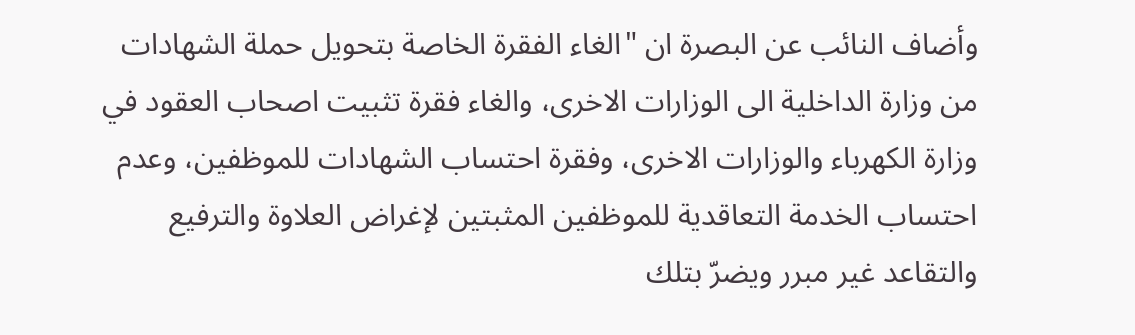وأضاف النائب عن البصرة ان "الغاء الفقرة الخاصة بتحويل حملة الشهادات من وزارة الداخلية الى الوزارات الاخرى، والغاء فقرة تثبيت اصحاب العقود في وزارة الكهرباء والوزارات الاخرى، وفقرة احتساب الشهادات للموظفين، وعدم احتساب الخدمة التعاقدية للموظفين المثبتين لإغراض العلاوة والترفيع والتقاعد غير مبرر ويضرّ بتلك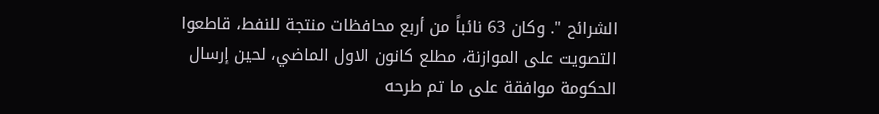الشرائح ". وكان 63 نائباً من أربع محافظات منتجة للنفط، قاطعوا التصويت على الموازنة، مطلع كانون الاول الماضي، لحين إرسال الحكومة موافقة على ما تم طرحه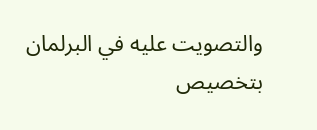والتصويت عليه في البرلمان بتخصيص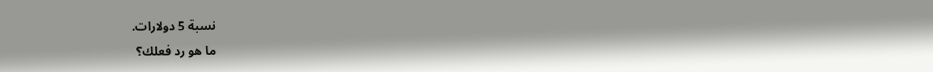نسبة 5 دولارات.
ما هو رد فعلك؟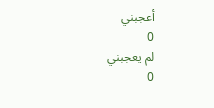أعجبني
0
لم يعجبني
0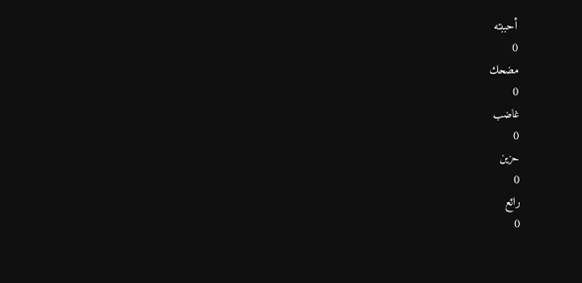أحببته
0
مضحك
0
غاضب
0
حزين
0
رائع
0